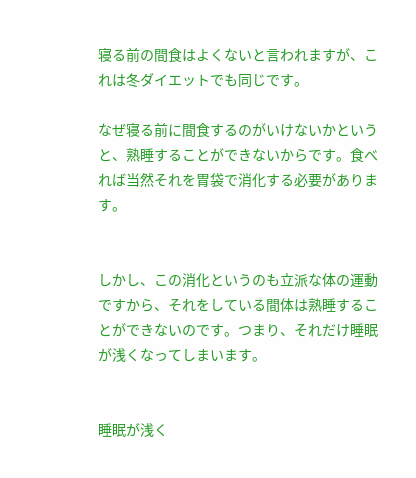寝る前の間食はよくないと言われますが、これは冬ダイエットでも同じです。

なぜ寝る前に間食するのがいけないかというと、熟睡することができないからです。食べれば当然それを胃袋で消化する必要があります。


しかし、この消化というのも立派な体の運動ですから、それをしている間体は熟睡することができないのです。つまり、それだけ睡眠が浅くなってしまいます。


睡眠が浅く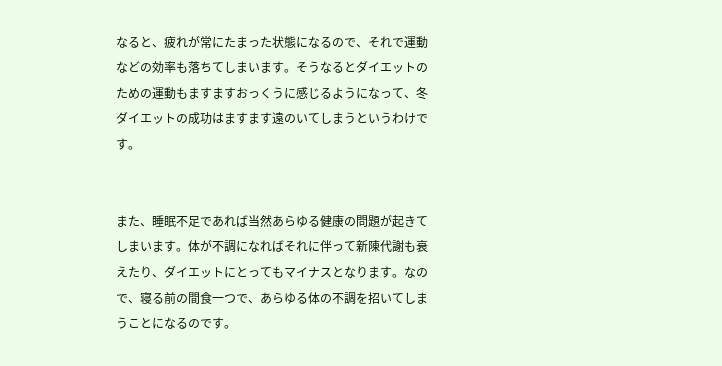なると、疲れが常にたまった状態になるので、それで運動などの効率も落ちてしまいます。そうなるとダイエットのための運動もますますおっくうに感じるようになって、冬ダイエットの成功はますます遠のいてしまうというわけです。


また、睡眠不足であれば当然あらゆる健康の問題が起きてしまいます。体が不調になればそれに伴って新陳代謝も衰えたり、ダイエットにとってもマイナスとなります。なので、寝る前の間食一つで、あらゆる体の不調を招いてしまうことになるのです。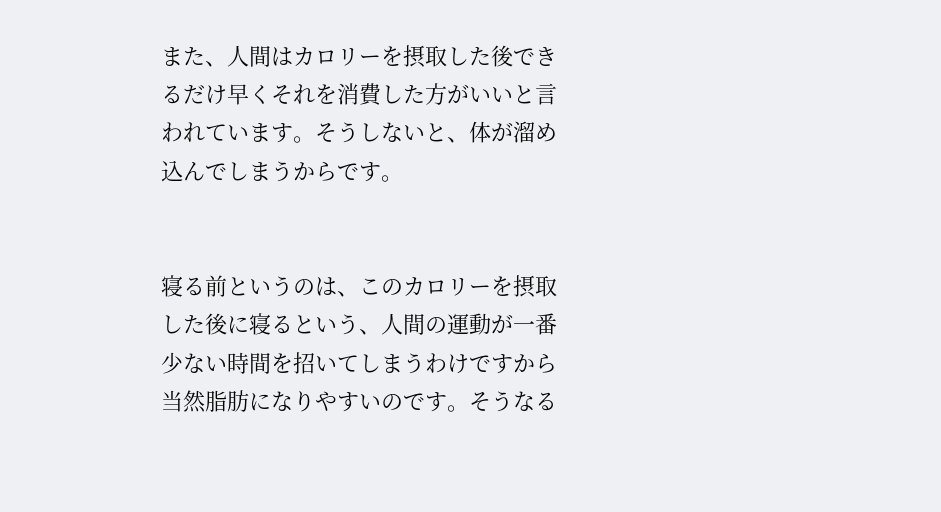また、人間はカロリーを摂取した後できるだけ早くそれを消費した方がいいと言われています。そうしないと、体が溜め込んでしまうからです。


寝る前というのは、このカロリーを摂取した後に寝るという、人間の運動が一番少ない時間を招いてしまうわけですから当然脂肪になりやすいのです。そうなる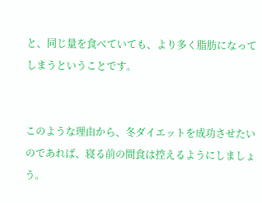と、同じ量を食べていても、より多く脂肪になってしまうということです。


このような理由から、冬ダイエットを成功させたいのであれば、寝る前の間食は控えるようにしましょう。